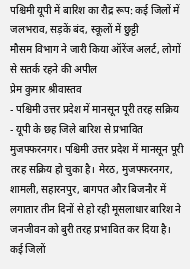पश्चिमी यूपी में बारिश का रौद्र रूप: कई जिलों में जलभराव, सड़कें बंद, स्कूलों में छुट्टी
मौसम विभाग ने जारी किया ऑरेंज अलर्ट, लोगों से सतर्क रहने की अपील
प्रेम कुमार श्रीवास्तव
- पश्चिमी उत्तर प्रदेश में मानसून पूरी तरह सक्रिय
- यूपी के छह जिले बारिश से प्रभावित
मुजफ्फरनगर। पश्चिमी उत्तर प्रदेश में मानसून पूरी तरह सक्रिय हो चुका है। मेरठ, मुजफ्फरनगर, शामली, सहारनपुर, बागपत और बिजनौर में लगातार तीन दिनों से हो रही मूसलाधार बारिश ने जनजीवन को बुरी तरह प्रभावित कर दिया है।
कई जिलों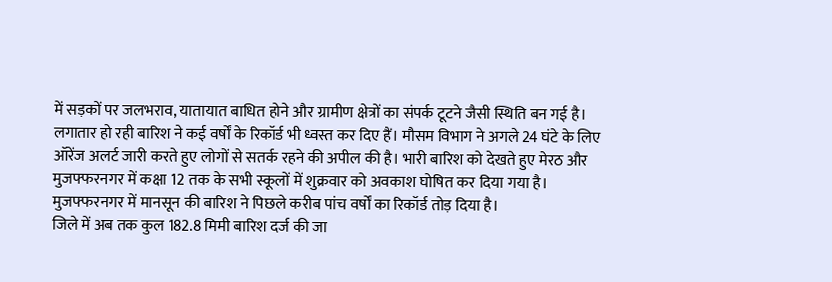में सड़कों पर जलभराव, यातायात बाधित होने और ग्रामीण क्षेत्रों का संपर्क टूटने जैसी स्थिति बन गई है। लगातार हो रही बारिश ने कई वर्षों के रिकॉर्ड भी ध्वस्त कर दिए हैं। मौसम विभाग ने अगले 24 घंटे के लिए ऑरेंज अलर्ट जारी करते हुए लोगों से सतर्क रहने की अपील की है। भारी बारिश को देखते हुए मेरठ और मुजफ्फरनगर में कक्षा 12 तक के सभी स्कूलों में शुक्रवार को अवकाश घोषित कर दिया गया है।
मुजफ्फरनगर में मानसून की बारिश ने पिछले करीब पांच वर्षों का रिकॉर्ड तोड़ दिया है।
जिले में अब तक कुल 182.8 मिमी बारिश दर्ज की जा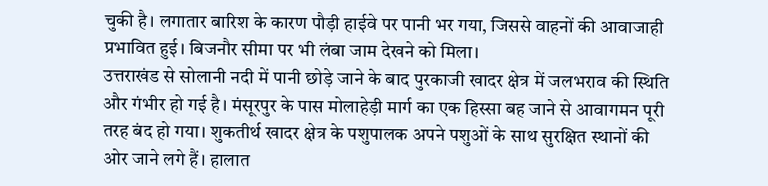चुकी है। लगातार बारिश के कारण पौड़ी हाईवे पर पानी भर गया, जिससे वाहनों की आवाजाही प्रभावित हुई। बिजनौर सीमा पर भी लंबा जाम देखने को मिला।
उत्तराखंड से सोलानी नदी में पानी छोड़े जाने के बाद पुरकाजी खादर क्षेत्र में जलभराव की स्थिति और गंभीर हो गई है। मंसूरपुर के पास मोलाहेड़ी मार्ग का एक हिस्सा बह जाने से आवागमन पूरी तरह बंद हो गया। शुकतीर्थ खादर क्षेत्र के पशुपालक अपने पशुओं के साथ सुरक्षित स्थानों की ओर जाने लगे हैं। हालात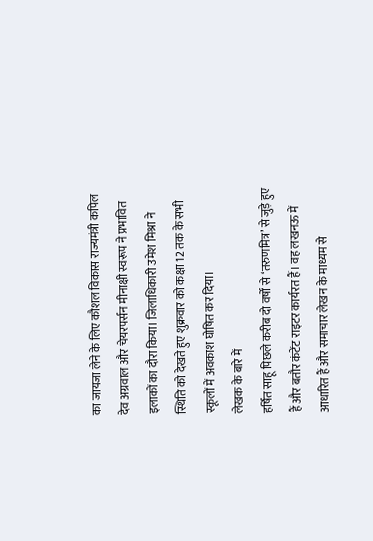का जायजा लेने के लिए कौशल विकास राज्यमंत्री कपिल देव अग्रवाल और चेयरपर्सन मीनाक्षी स्वरूप ने प्रभावित इलाकों का दौरा किया। जिलाधिकारी उमेश मिश्रा ने स्थिति को देखते हुए शुक्रवार को कक्षा 12 तक के सभी स्कूलों में अवकाश घोषित कर दिया।
लेखक के बारे में
हर्षित साहू पिछले करीब दो वर्षों से ‘तरुणमित्र’ से जुड़े हुए हैं और बतौर कंटेंट राइटर कार्यरत हैं। वह लखनऊ में आधारित हैं और समाचार लेखन के माध्यम से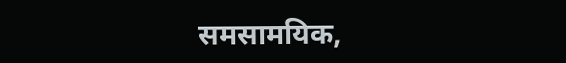समसामयिक,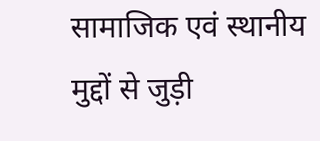सामाजिक एवं स्थानीय मुद्दों से जुड़ी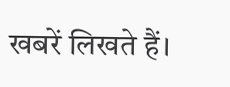खबरें लिखते हैं।